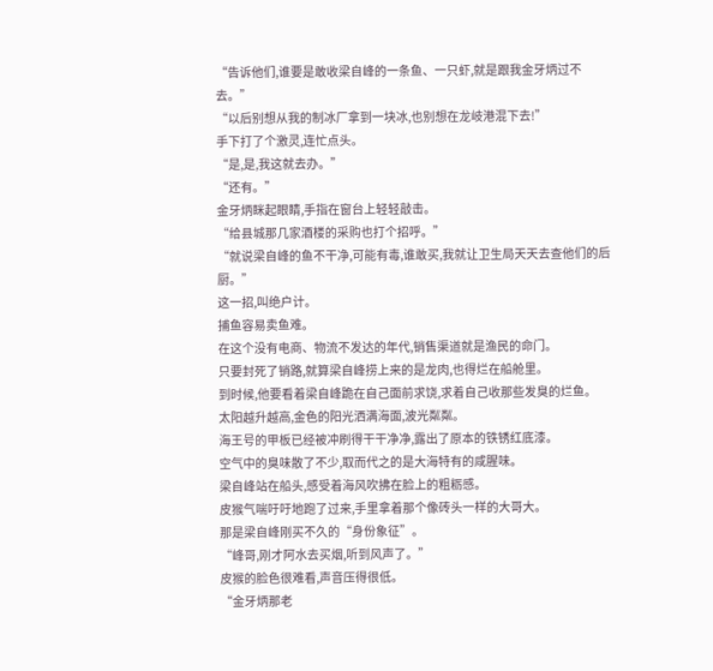“告诉他们,谁要是敢收梁自峰的一条鱼、一只虾,就是跟我金牙炳过不去。”
“以后别想从我的制冰厂拿到一块冰,也别想在龙岐港混下去!”
手下打了个激灵,连忙点头。
“是,是,我这就去办。”
“还有。”
金牙炳眯起眼睛,手指在窗台上轻轻敲击。
“给县城那几家酒楼的采购也打个招呼。”
“就说梁自峰的鱼不干净,可能有毒,谁敢买,我就让卫生局天天去查他们的后厨。”
这一招,叫绝户计。
捕鱼容易卖鱼难。
在这个没有电商、物流不发达的年代,销售渠道就是渔民的命门。
只要封死了销路,就算梁自峰捞上来的是龙肉,也得烂在船舱里。
到时候,他要看着梁自峰跪在自己面前求饶,求着自己收那些发臭的烂鱼。
太阳越升越高,金色的阳光洒满海面,波光粼粼。
海王号的甲板已经被冲刷得干干净净,露出了原本的铁锈红底漆。
空气中的臭味散了不少,取而代之的是大海特有的咸腥味。
梁自峰站在船头,感受着海风吹拂在脸上的粗粝感。
皮猴气喘吁吁地跑了过来,手里拿着那个像砖头一样的大哥大。
那是梁自峰刚买不久的“身份象征”。
“峰哥,刚才阿水去买烟,听到风声了。”
皮猴的脸色很难看,声音压得很低。
“金牙炳那老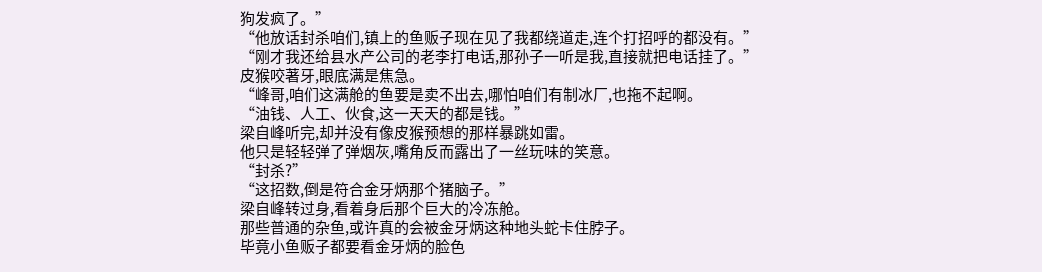狗发疯了。”
“他放话封杀咱们,镇上的鱼贩子现在见了我都绕道走,连个打招呼的都没有。”
“刚才我还给县水产公司的老李打电话,那孙子一听是我,直接就把电话挂了。”
皮猴咬著牙,眼底满是焦急。
“峰哥,咱们这满舱的鱼要是卖不出去,哪怕咱们有制冰厂,也拖不起啊。
“油钱、人工、伙食,这一天天的都是钱。”
梁自峰听完,却并没有像皮猴预想的那样暴跳如雷。
他只是轻轻弹了弹烟灰,嘴角反而露出了一丝玩味的笑意。
“封杀?”
“这招数,倒是符合金牙炳那个猪脑子。”
梁自峰转过身,看着身后那个巨大的冷冻舱。
那些普通的杂鱼,或许真的会被金牙炳这种地头蛇卡住脖子。
毕竟小鱼贩子都要看金牙炳的脸色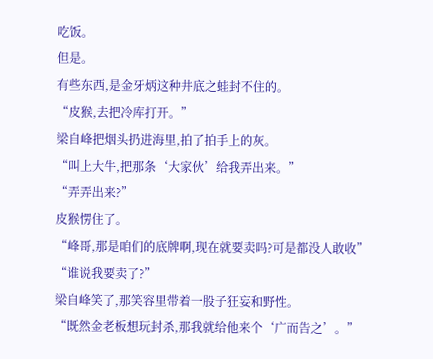吃饭。
但是。
有些东西,是金牙炳这种井底之蛙封不住的。
“皮猴,去把冷库打开。”
梁自峰把烟头扔进海里,拍了拍手上的灰。
“叫上大牛,把那条‘大家伙’给我弄出来。”
“弄弄出来?”
皮猴愣住了。
“峰哥,那是咱们的底牌啊,现在就要卖吗?可是都没人敢收”
“谁说我要卖了?”
梁自峰笑了,那笑容里带着一股子狂妄和野性。
“既然金老板想玩封杀,那我就给他来个‘广而告之’。”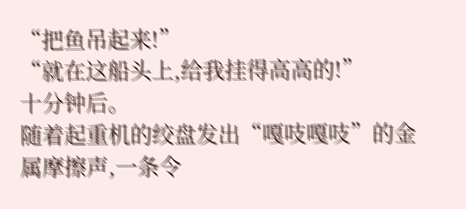“把鱼吊起来!”
“就在这船头上,给我挂得高高的!”
十分钟后。
随着起重机的绞盘发出“嘎吱嘎吱”的金属摩擦声,一条令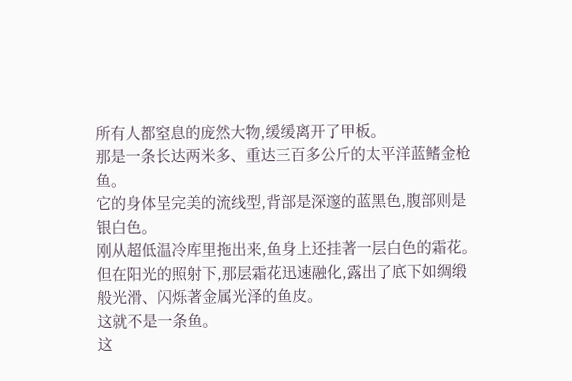所有人都窒息的庞然大物,缓缓离开了甲板。
那是一条长达两米多、重达三百多公斤的太平洋蓝鳍金枪鱼。
它的身体呈完美的流线型,背部是深邃的蓝黑色,腹部则是银白色。
刚从超低温冷库里拖出来,鱼身上还挂著一层白色的霜花。
但在阳光的照射下,那层霜花迅速融化,露出了底下如绸缎般光滑、闪烁著金属光泽的鱼皮。
这就不是一条鱼。
这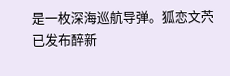是一枚深海巡航导弹。狐恋文茓 已发布醉新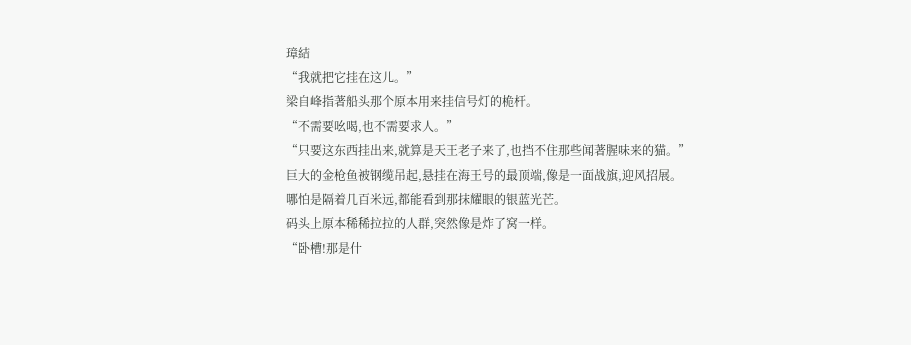璋結
“我就把它挂在这儿。”
梁自峰指著船头那个原本用来挂信号灯的桅杆。
“不需要吆喝,也不需要求人。”
“只要这东西挂出来,就算是天王老子来了,也挡不住那些闻著腥味来的猫。”
巨大的金枪鱼被钢缆吊起,悬挂在海王号的最顶端,像是一面战旗,迎风招展。
哪怕是隔着几百米远,都能看到那抹耀眼的银蓝光芒。
码头上原本稀稀拉拉的人群,突然像是炸了窝一样。
“卧槽!那是什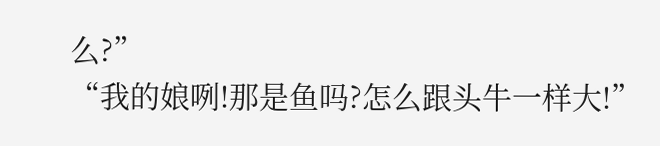么?”
“我的娘咧!那是鱼吗?怎么跟头牛一样大!”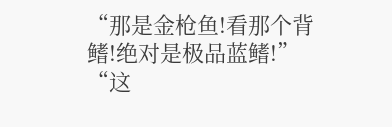“那是金枪鱼!看那个背鳍!绝对是极品蓝鳍!”
“这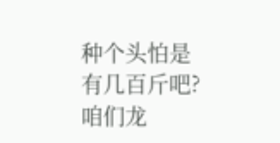种个头怕是有几百斤吧?咱们龙